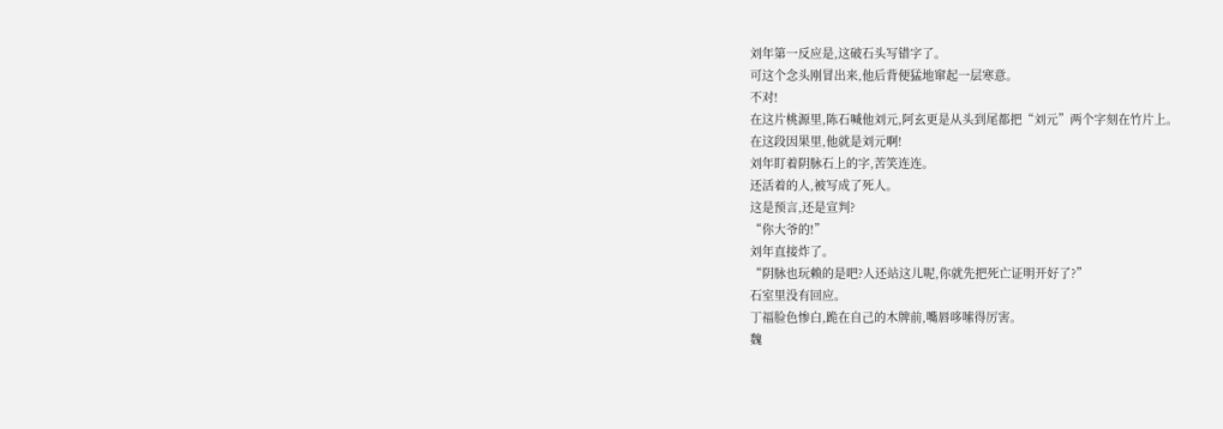刘年第一反应是,这破石头写错字了。
可这个念头刚冒出来,他后背便猛地窜起一层寒意。
不对!
在这片桃源里,陈石喊他刘元,阿玄更是从头到尾都把“刘元”两个字刻在竹片上。
在这段因果里,他就是刘元啊!
刘年盯着阴脉石上的字,苦笑连连。
还活着的人,被写成了死人。
这是预言,还是宣判?
“你大爷的!”
刘年直接炸了。
“阴脉也玩赖的是吧?人还站这儿呢,你就先把死亡证明开好了?”
石室里没有回应。
丁福脸色惨白,跪在自己的木牌前,嘴唇哆嗦得厉害。
魏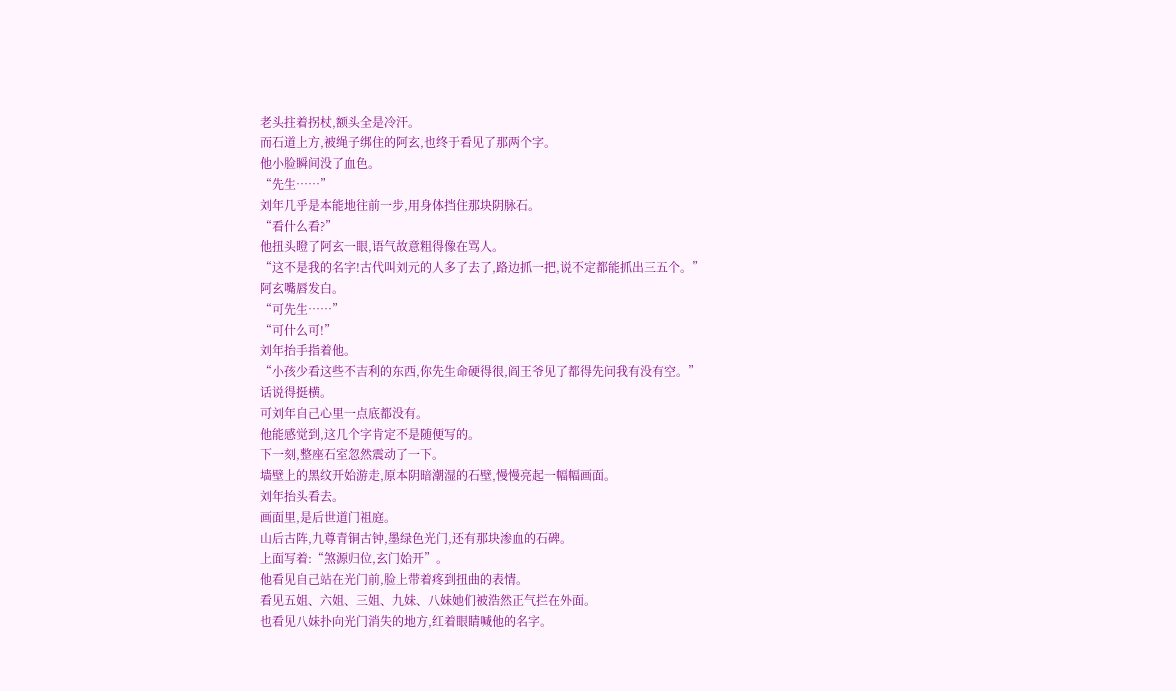老头拄着拐杖,额头全是冷汗。
而石道上方,被绳子绑住的阿玄,也终于看见了那两个字。
他小脸瞬间没了血色。
“先生……”
刘年几乎是本能地往前一步,用身体挡住那块阴脉石。
“看什么看?”
他扭头瞪了阿玄一眼,语气故意粗得像在骂人。
“这不是我的名字!古代叫刘元的人多了去了,路边抓一把,说不定都能抓出三五个。”
阿玄嘴唇发白。
“可先生……”
“可什么可!”
刘年抬手指着他。
“小孩少看这些不吉利的东西,你先生命硬得很,阎王爷见了都得先问我有没有空。”
话说得挺横。
可刘年自己心里一点底都没有。
他能感觉到,这几个字肯定不是随便写的。
下一刻,整座石室忽然震动了一下。
墙壁上的黑纹开始游走,原本阴暗潮湿的石壁,慢慢亮起一幅幅画面。
刘年抬头看去。
画面里,是后世道门祖庭。
山后古阵,九尊青铜古钟,墨绿色光门,还有那块渗血的石碑。
上面写着:“煞源归位,玄门始开”。
他看见自己站在光门前,脸上带着疼到扭曲的表情。
看见五姐、六姐、三姐、九妹、八妹她们被浩然正气拦在外面。
也看见八妹扑向光门消失的地方,红着眼睛喊他的名字。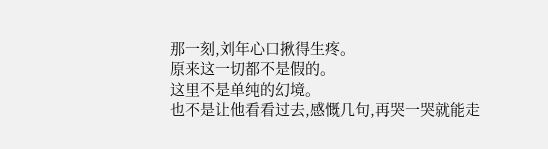那一刻,刘年心口揪得生疼。
原来这一切都不是假的。
这里不是单纯的幻境。
也不是让他看看过去,感慨几句,再哭一哭就能走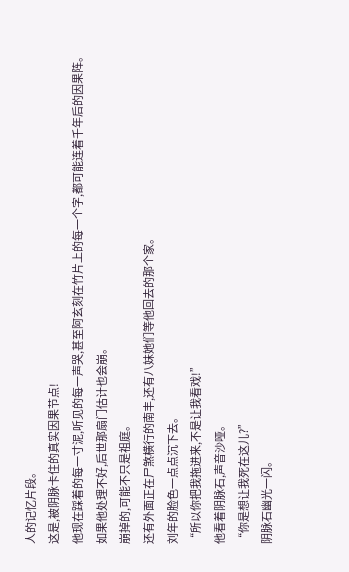人的记忆片段。
这是,被阴脉卡住的真实因果节点!
他现在踩着的每一寸泥,听见的每一声哭,甚至阿玄刻在竹片上的每一个字,都可能连着千年后的因果阵。
如果他处理不好,后世那扇门估计也会崩。
崩掉的,可能不只是祖庭。
还有外面正在尸煞横行的南丰,还有八妹她们等他回去的那个家。
刘年的脸色一点点沉下去。
“所以你把我拖进来,不是让我看戏!”
他看着阴脉石,声音沙哑。
“你是想让我死在这儿?”
阴脉石幽光一闪。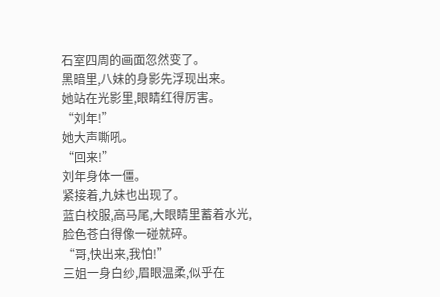石室四周的画面忽然变了。
黑暗里,八妹的身影先浮现出来。
她站在光影里,眼睛红得厉害。
“刘年!”
她大声嘶吼。
“回来!”
刘年身体一僵。
紧接着,九妹也出现了。
蓝白校服,高马尾,大眼睛里蓄着水光,脸色苍白得像一碰就碎。
“哥,快出来,我怕!”
三姐一身白纱,眉眼温柔,似乎在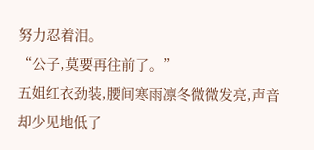努力忍着泪。
“公子,莫要再往前了。”
五姐红衣劲装,腰间寒雨凛冬微微发亮,声音却少见地低了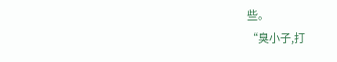些。
“臭小子,打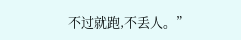不过就跑,不丢人。”